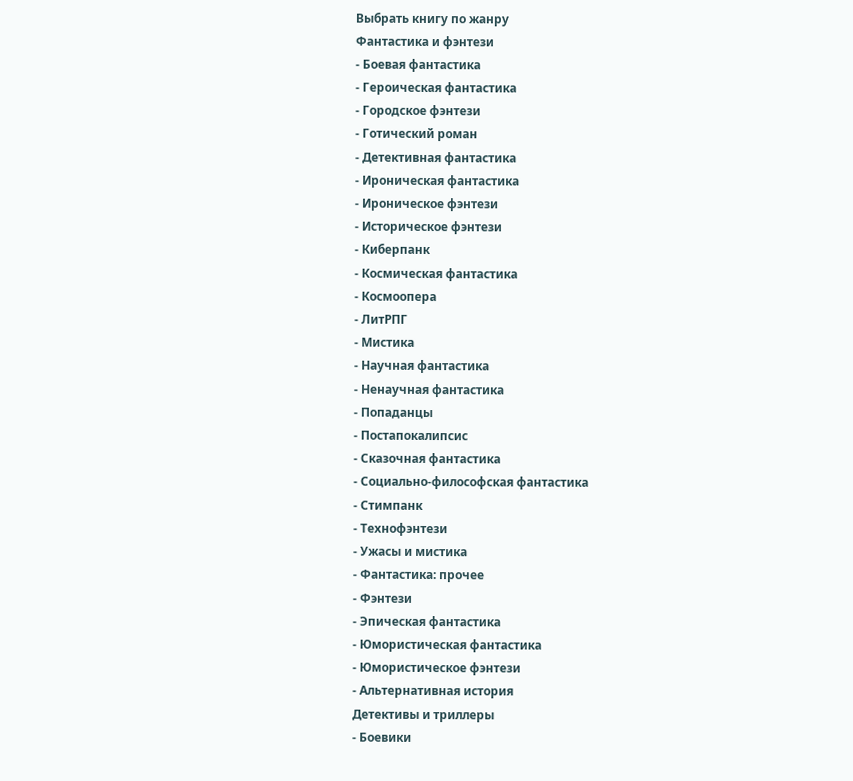Выбрать книгу по жанру
Фантастика и фэнтези
- Боевая фантастика
- Героическая фантастика
- Городское фэнтези
- Готический роман
- Детективная фантастика
- Ироническая фантастика
- Ироническое фэнтези
- Историческое фэнтези
- Киберпанк
- Космическая фантастика
- Космоопера
- ЛитРПГ
- Мистика
- Научная фантастика
- Ненаучная фантастика
- Попаданцы
- Постапокалипсис
- Сказочная фантастика
- Социально-философская фантастика
- Стимпанк
- Технофэнтези
- Ужасы и мистика
- Фантастика: прочее
- Фэнтези
- Эпическая фантастика
- Юмористическая фантастика
- Юмористическое фэнтези
- Альтернативная история
Детективы и триллеры
- Боевики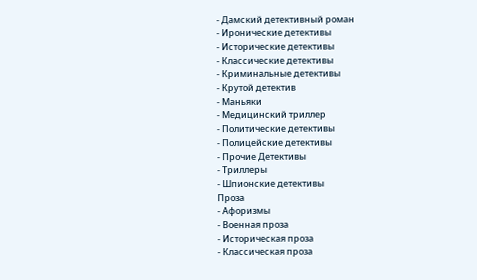- Дамский детективный роман
- Иронические детективы
- Исторические детективы
- Классические детективы
- Криминальные детективы
- Крутой детектив
- Маньяки
- Медицинский триллер
- Политические детективы
- Полицейские детективы
- Прочие Детективы
- Триллеры
- Шпионские детективы
Проза
- Афоризмы
- Военная проза
- Историческая проза
- Классическая проза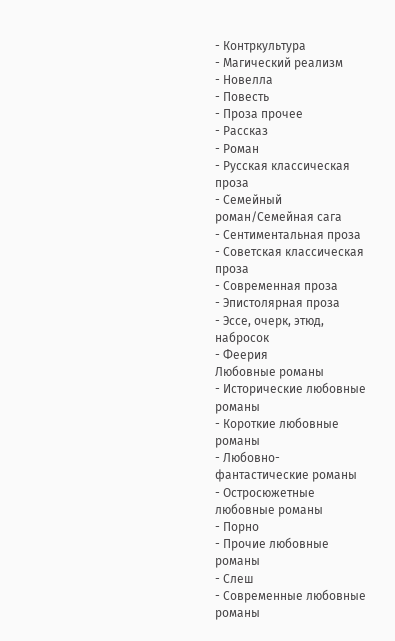- Контркультура
- Магический реализм
- Новелла
- Повесть
- Проза прочее
- Рассказ
- Роман
- Русская классическая проза
- Семейный роман/Семейная сага
- Сентиментальная проза
- Советская классическая проза
- Современная проза
- Эпистолярная проза
- Эссе, очерк, этюд, набросок
- Феерия
Любовные романы
- Исторические любовные романы
- Короткие любовные романы
- Любовно-фантастические романы
- Остросюжетные любовные романы
- Порно
- Прочие любовные романы
- Слеш
- Современные любовные романы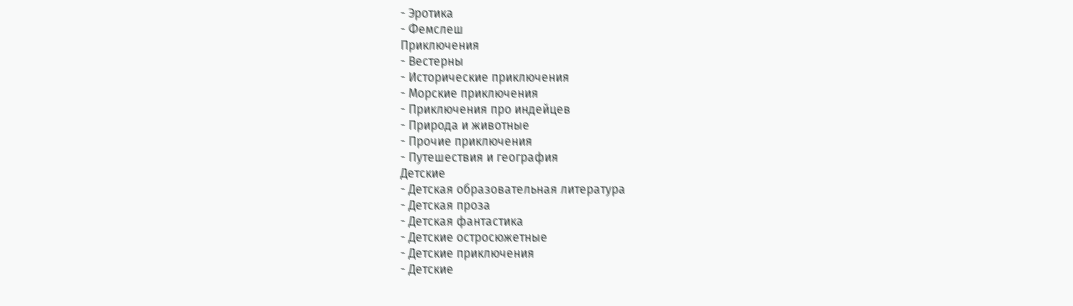- Эротика
- Фемслеш
Приключения
- Вестерны
- Исторические приключения
- Морские приключения
- Приключения про индейцев
- Природа и животные
- Прочие приключения
- Путешествия и география
Детские
- Детская образовательная литература
- Детская проза
- Детская фантастика
- Детские остросюжетные
- Детские приключения
- Детские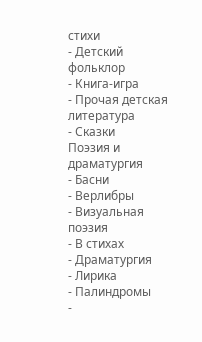стихи
- Детский фольклор
- Книга-игра
- Прочая детская литература
- Сказки
Поэзия и драматургия
- Басни
- Верлибры
- Визуальная поэзия
- В стихах
- Драматургия
- Лирика
- Палиндромы
-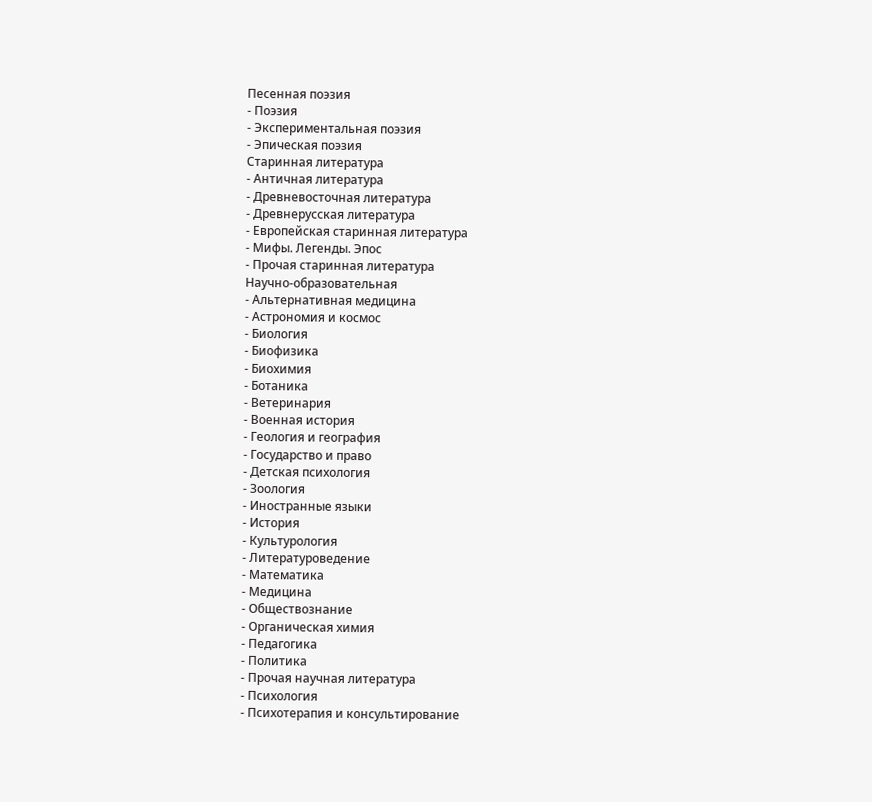Песенная поэзия
- Поэзия
- Экспериментальная поэзия
- Эпическая поэзия
Старинная литература
- Античная литература
- Древневосточная литература
- Древнерусская литература
- Европейская старинная литература
- Мифы. Легенды. Эпос
- Прочая старинная литература
Научно-образовательная
- Альтернативная медицина
- Астрономия и космос
- Биология
- Биофизика
- Биохимия
- Ботаника
- Ветеринария
- Военная история
- Геология и география
- Государство и право
- Детская психология
- Зоология
- Иностранные языки
- История
- Культурология
- Литературоведение
- Математика
- Медицина
- Обществознание
- Органическая химия
- Педагогика
- Политика
- Прочая научная литература
- Психология
- Психотерапия и консультирование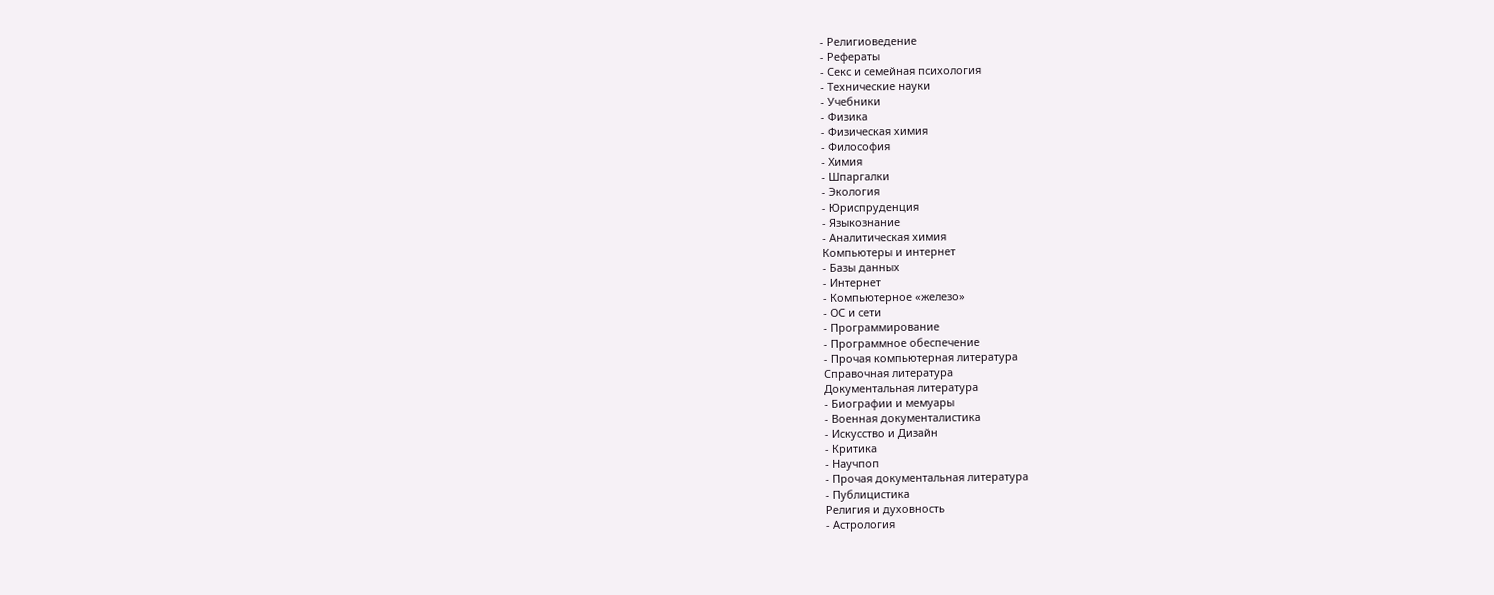- Религиоведение
- Рефераты
- Секс и семейная психология
- Технические науки
- Учебники
- Физика
- Физическая химия
- Философия
- Химия
- Шпаргалки
- Экология
- Юриспруденция
- Языкознание
- Аналитическая химия
Компьютеры и интернет
- Базы данных
- Интернет
- Компьютерное «железо»
- ОС и сети
- Программирование
- Программное обеспечение
- Прочая компьютерная литература
Справочная литература
Документальная литература
- Биографии и мемуары
- Военная документалистика
- Искусство и Дизайн
- Критика
- Научпоп
- Прочая документальная литература
- Публицистика
Религия и духовность
- Астрология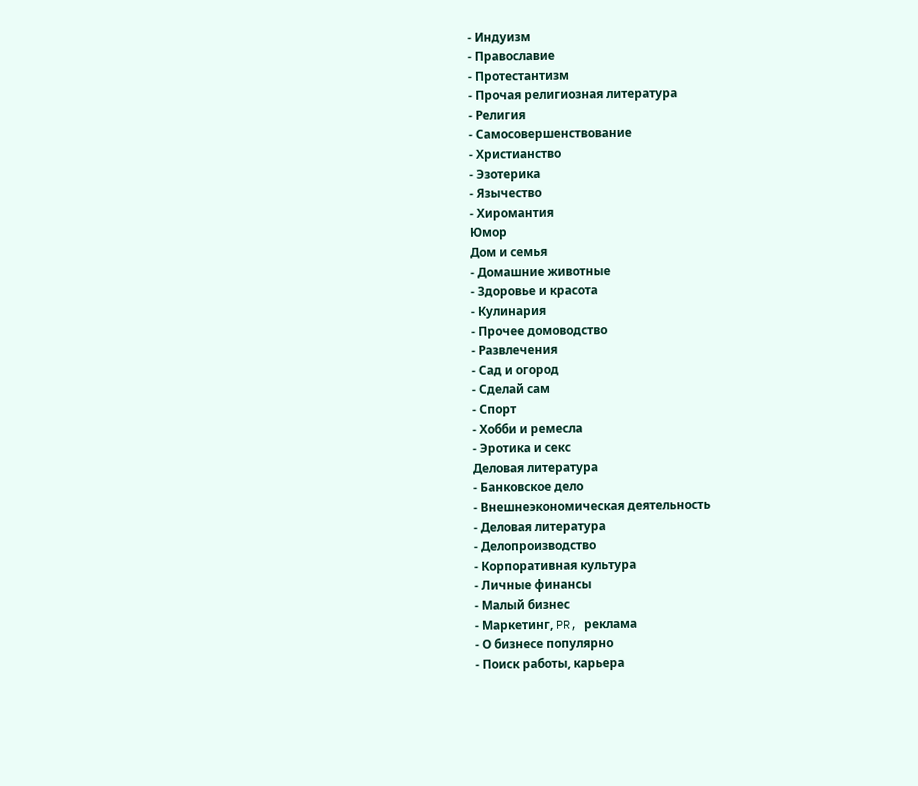- Индуизм
- Православие
- Протестантизм
- Прочая религиозная литература
- Религия
- Самосовершенствование
- Христианство
- Эзотерика
- Язычество
- Хиромантия
Юмор
Дом и семья
- Домашние животные
- Здоровье и красота
- Кулинария
- Прочее домоводство
- Развлечения
- Сад и огород
- Сделай сам
- Спорт
- Хобби и ремесла
- Эротика и секс
Деловая литература
- Банковское дело
- Внешнеэкономическая деятельность
- Деловая литература
- Делопроизводство
- Корпоративная культура
- Личные финансы
- Малый бизнес
- Маркетинг, PR, реклама
- О бизнесе популярно
- Поиск работы, карьера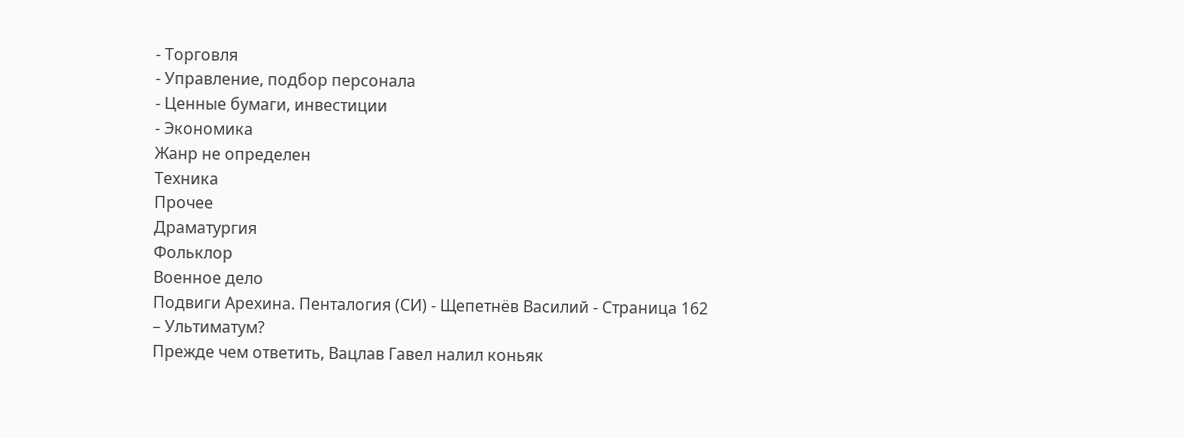- Торговля
- Управление, подбор персонала
- Ценные бумаги, инвестиции
- Экономика
Жанр не определен
Техника
Прочее
Драматургия
Фольклор
Военное дело
Подвиги Арехина. Пенталогия (СИ) - Щепетнёв Василий - Страница 162
– Ультиматум?
Прежде чем ответить, Вацлав Гавел налил коньяк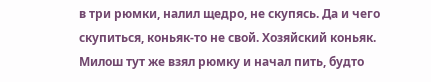в три рюмки, налил щедро, не скупясь. Да и чего скупиться, коньяк‑то не свой. Хозяйский коньяк. Милош тут же взял рюмку и начал пить, будто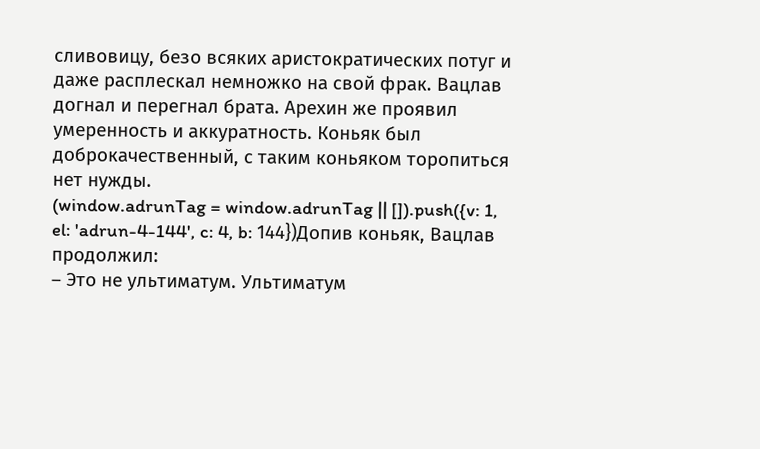сливовицу, безо всяких аристократических потуг и даже расплескал немножко на свой фрак. Вацлав догнал и перегнал брата. Арехин же проявил умеренность и аккуратность. Коньяк был доброкачественный, с таким коньяком торопиться нет нужды.
(window.adrunTag = window.adrunTag || []).push({v: 1, el: 'adrun-4-144', c: 4, b: 144})Допив коньяк, Вацлав продолжил:
– Это не ультиматум. Ультиматум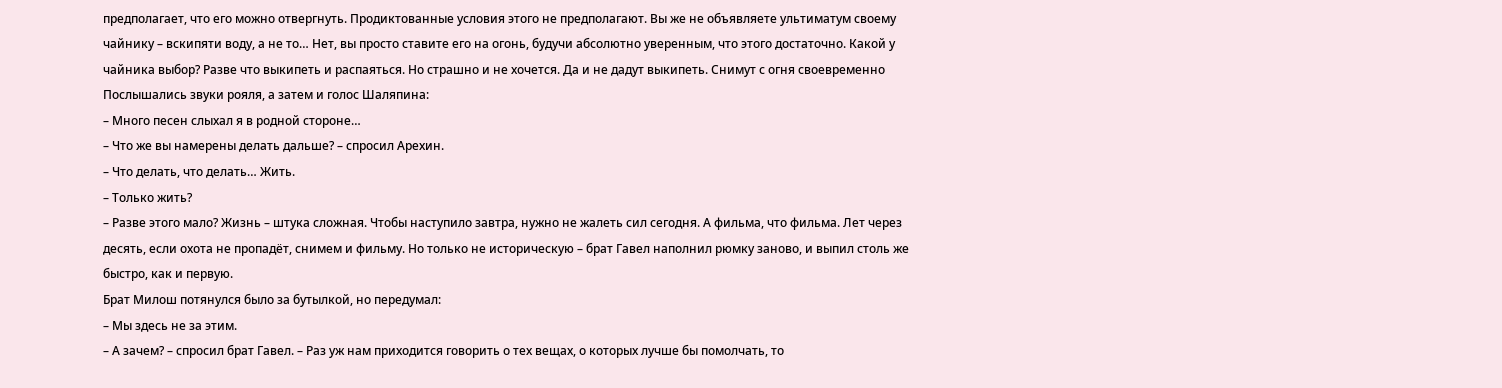предполагает, что его можно отвергнуть. Продиктованные условия этого не предполагают. Вы же не объявляете ультиматум своему чайнику – вскипяти воду, а не то… Нет, вы просто ставите его на огонь, будучи абсолютно уверенным, что этого достаточно. Какой у чайника выбор? Разве что выкипеть и распаяться. Но страшно и не хочется. Да и не дадут выкипеть. Снимут с огня своевременно
Послышались звуки рояля, а затем и голос Шаляпина:
– Много песен слыхал я в родной стороне…
– Что же вы намерены делать дальше? – спросил Арехин.
– Что делать, что делать… Жить.
– Только жить?
– Разве этого мало? Жизнь – штука сложная. Чтобы наступило завтра, нужно не жалеть сил сегодня. А фильма, что фильма. Лет через десять, если охота не пропадёт, снимем и фильму. Но только не историческую – брат Гавел наполнил рюмку заново, и выпил столь же быстро, как и первую.
Брат Милош потянулся было за бутылкой, но передумал:
– Мы здесь не за этим.
– А зачем? – спросил брат Гавел. – Раз уж нам приходится говорить о тех вещах, о которых лучше бы помолчать, то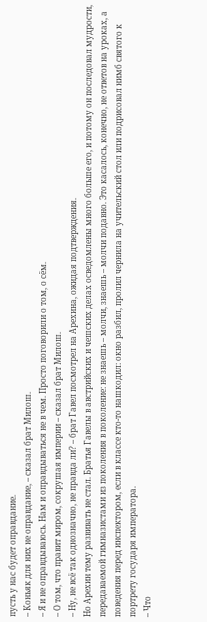пусть у нас будет оправдание.
– Коньяк для них не оправдание, – сказал брат Милош.
– Я и не оправдываюсь. Нам и оправдываться не в чем. Просто поговорили о том, о сём.
– О том, что правит миром, сокрушая империи – сказал брат Милош.
– Ну, не всё так однозначно, не правда ли? – брат Гавел посмотрел на Арехина, ожидая подтверждения.
Но Арехин тему развивать не стал. Братья Гавелы в австрийских и чешских делах осведомлены много больше его, и потому он последовал мудрости, передаваемой гимназистами из поколения в поколение: не знаешь – молчи, знаешь – молчи подавно. Это касалось, конечно, не ответов на уроках, а поведения перед инспектором, если в классе кто‑то нашкодил: окно разбил, пролил чернила на учительский стол или подрисовал нимб святого к портрету государя императора.
– Что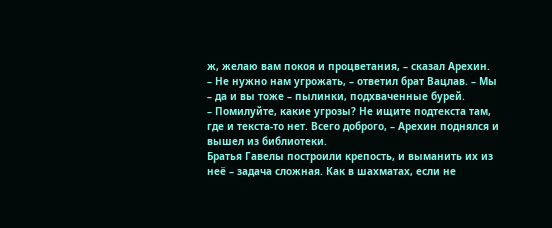ж, желаю вам покоя и процветания, – сказал Арехин.
– Не нужно нам угрожать, – ответил брат Вацлав. – Мы – да и вы тоже – пылинки, подхваченные бурей.
– Помилуйте, какие угрозы? Не ищите подтекста там, где и текста‑то нет. Всего доброго, – Арехин поднялся и вышел из библиотеки.
Братья Гавелы построили крепость, и выманить их из неё – задача сложная. Как в шахматах, если не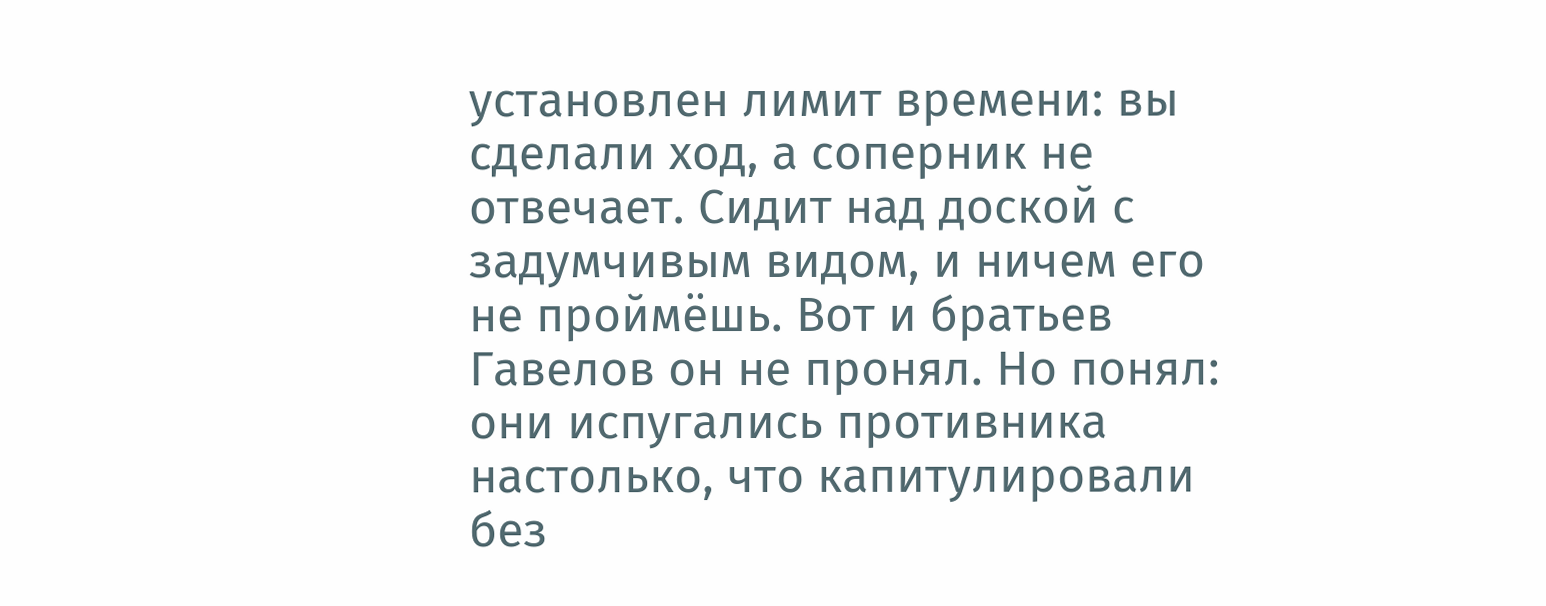установлен лимит времени: вы сделали ход, а соперник не отвечает. Сидит над доской с задумчивым видом, и ничем его не проймёшь. Вот и братьев Гавелов он не пронял. Но понял: они испугались противника настолько, что капитулировали без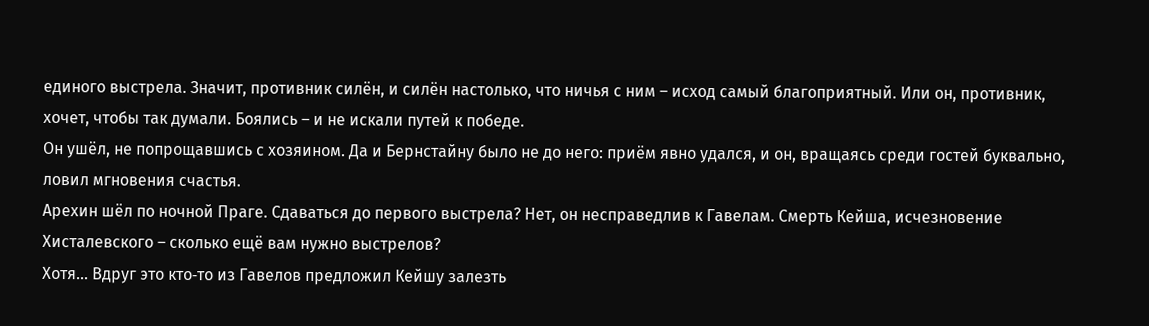единого выстрела. Значит, противник силён, и силён настолько, что ничья с ним – исход самый благоприятный. Или он, противник, хочет, чтобы так думали. Боялись – и не искали путей к победе.
Он ушёл, не попрощавшись с хозяином. Да и Бернстайну было не до него: приём явно удался, и он, вращаясь среди гостей буквально, ловил мгновения счастья.
Арехин шёл по ночной Праге. Сдаваться до первого выстрела? Нет, он несправедлив к Гавелам. Смерть Кейша, исчезновение Хисталевского – сколько ещё вам нужно выстрелов?
Хотя… Вдруг это кто‑то из Гавелов предложил Кейшу залезть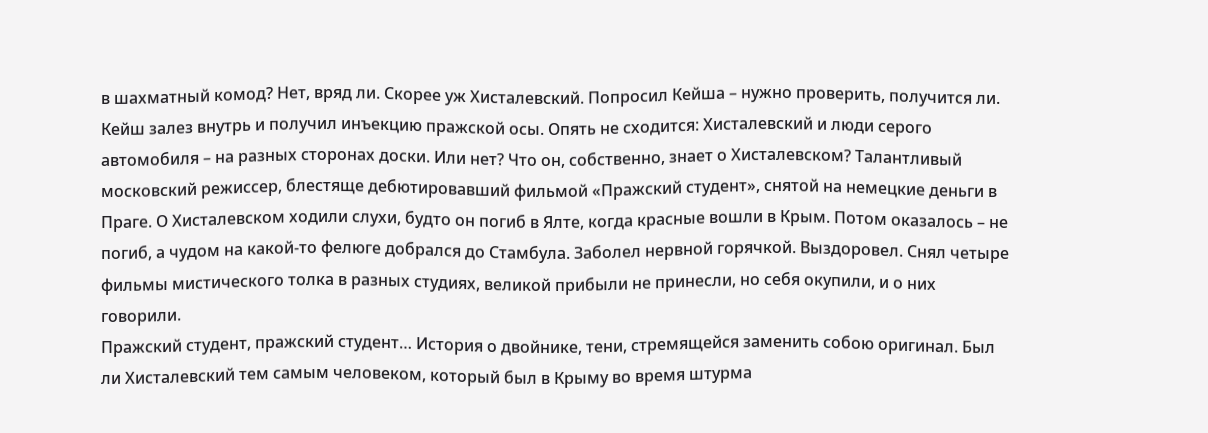в шахматный комод? Нет, вряд ли. Скорее уж Хисталевский. Попросил Кейша – нужно проверить, получится ли. Кейш залез внутрь и получил инъекцию пражской осы. Опять не сходится: Хисталевский и люди серого автомобиля – на разных сторонах доски. Или нет? Что он, собственно, знает о Хисталевском? Талантливый московский режиссер, блестяще дебютировавший фильмой «Пражский студент», снятой на немецкие деньги в Праге. О Хисталевском ходили слухи, будто он погиб в Ялте, когда красные вошли в Крым. Потом оказалось – не погиб, а чудом на какой‑то фелюге добрался до Стамбула. Заболел нервной горячкой. Выздоровел. Снял четыре фильмы мистического толка в разных студиях, великой прибыли не принесли, но себя окупили, и о них говорили.
Пражский студент, пражский студент… История о двойнике, тени, стремящейся заменить собою оригинал. Был ли Хисталевский тем самым человеком, который был в Крыму во время штурма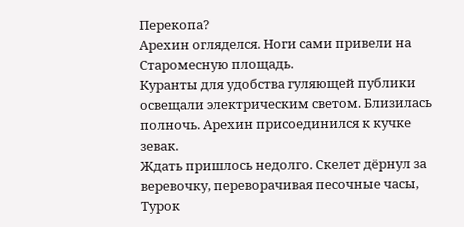Перекопа?
Арехин огляделся. Ноги сами привели на Старомесную площадь.
Куранты для удобства гуляющей публики освещали электрическим светом. Близилась полночь. Арехин присоединился к кучке зевак.
Ждать пришлось недолго. Скелет дёрнул за веревочку, переворачивая песочные часы, Турок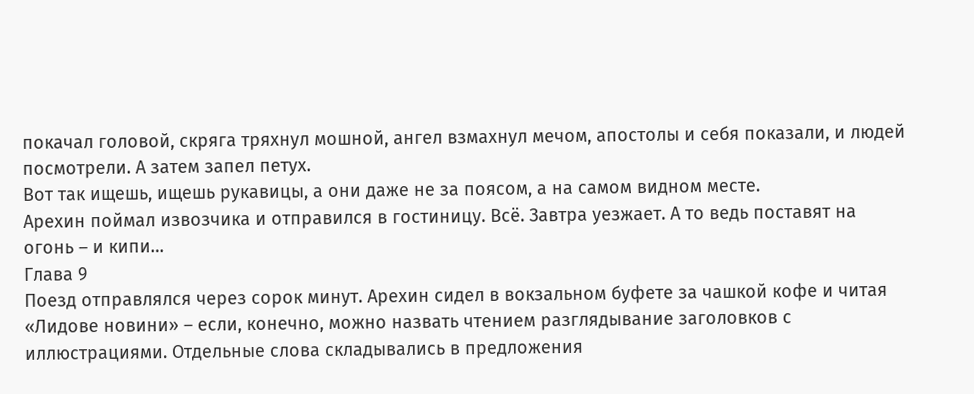покачал головой, скряга тряхнул мошной, ангел взмахнул мечом, апостолы и себя показали, и людей посмотрели. А затем запел петух.
Вот так ищешь, ищешь рукавицы, а они даже не за поясом, а на самом видном месте.
Арехин поймал извозчика и отправился в гостиницу. Всё. Завтра уезжает. А то ведь поставят на огонь – и кипи…
Глава 9
Поезд отправлялся через сорок минут. Арехин сидел в вокзальном буфете за чашкой кофе и читая «Лидове новини» – если, конечно, можно назвать чтением разглядывание заголовков с иллюстрациями. Отдельные слова складывались в предложения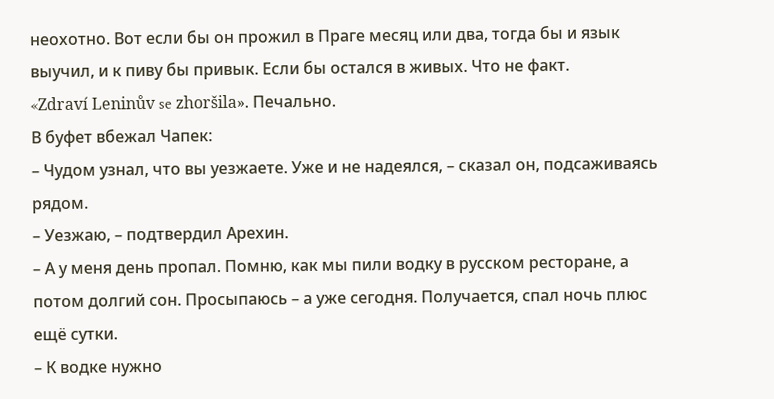неохотно. Вот если бы он прожил в Праге месяц или два, тогда бы и язык выучил, и к пиву бы привык. Если бы остался в живых. Что не факт.
«Zdraví Leninův se zhoršila». Печально.
В буфет вбежал Чапек:
– Чудом узнал, что вы уезжаете. Уже и не надеялся, – сказал он, подсаживаясь рядом.
– Уезжаю, – подтвердил Арехин.
– А у меня день пропал. Помню, как мы пили водку в русском ресторане, а потом долгий сон. Просыпаюсь – а уже сегодня. Получается, спал ночь плюс ещё сутки.
– К водке нужно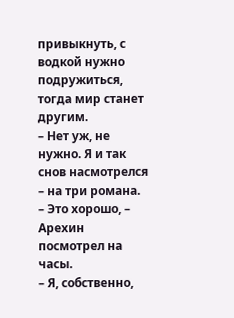привыкнуть, с водкой нужно подружиться, тогда мир станет другим.
– Нет уж, не нужно. Я и так снов насмотрелся – на три романа.
– Это хорошо, – Арехин посмотрел на часы.
– Я, собственно,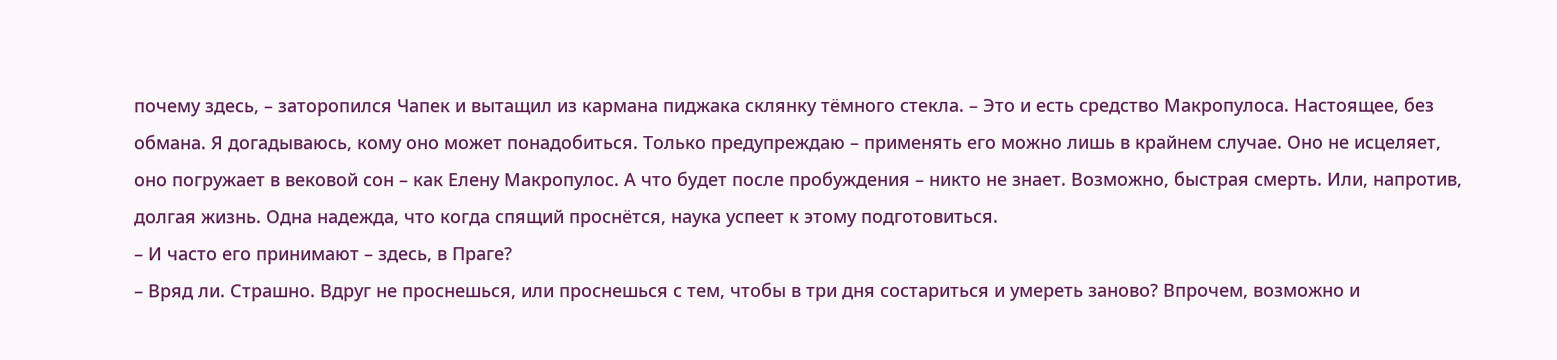почему здесь, – заторопился Чапек и вытащил из кармана пиджака склянку тёмного стекла. – Это и есть средство Макропулоса. Настоящее, без обмана. Я догадываюсь, кому оно может понадобиться. Только предупреждаю – применять его можно лишь в крайнем случае. Оно не исцеляет, оно погружает в вековой сон – как Елену Макропулос. А что будет после пробуждения – никто не знает. Возможно, быстрая смерть. Или, напротив, долгая жизнь. Одна надежда, что когда спящий проснётся, наука успеет к этому подготовиться.
– И часто его принимают – здесь, в Праге?
– Вряд ли. Страшно. Вдруг не проснешься, или проснешься с тем, чтобы в три дня состариться и умереть заново? Впрочем, возможно и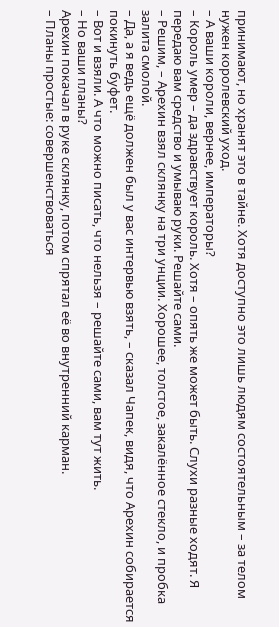принимают, но хранят это в тайне. Хотя доступно это лишь людям состоятельным – за телом нужен королевский уход.
– А ваши короли, вернее, императоры?
– Король умер – да здравствует король. Хотя – опять же может быть. Слухи разные ходят. Я передаю вам средство и умываю руки. Решайте сами.
– Решим, – Арехин взял склянку на три унции. Хорошее, толстое, закалённое стекло, и пробка залита смолой.
– Да, а я ведь ещё должен был у вас интервью взять, – сказал Чапек, видя, что Арехин собирается покинуть буфет.
– Вот и взяли. А что можно писать, что нельзя – решайте сами, вам тут жить.
– Но ваши планы?
Арехин покачал в руке склянку, потом спрятал её во внутренний карман.
– Планы простые: совершенствоваться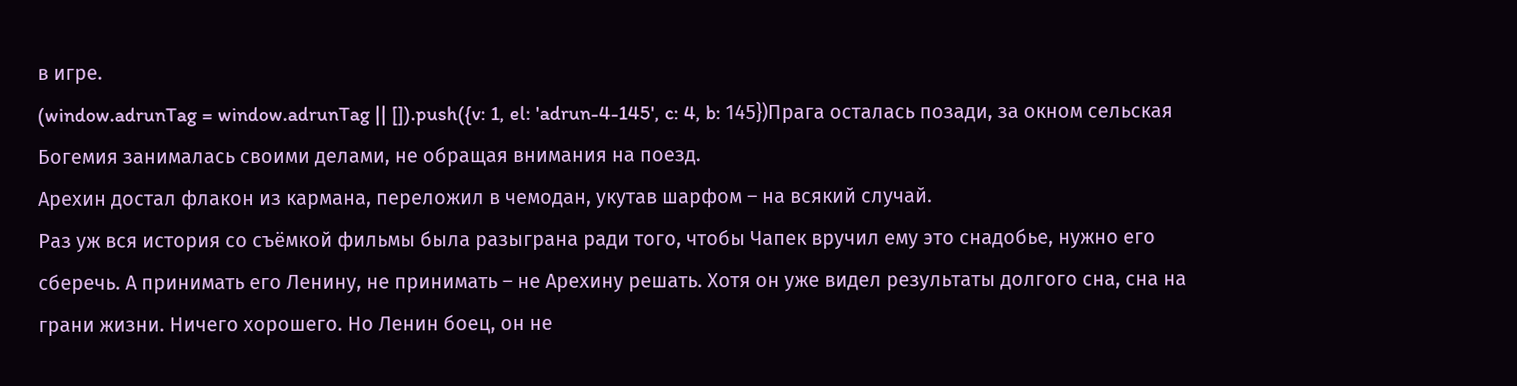в игре.
(window.adrunTag = window.adrunTag || []).push({v: 1, el: 'adrun-4-145', c: 4, b: 145})Прага осталась позади, за окном сельская Богемия занималась своими делами, не обращая внимания на поезд.
Арехин достал флакон из кармана, переложил в чемодан, укутав шарфом – на всякий случай.
Раз уж вся история со съёмкой фильмы была разыграна ради того, чтобы Чапек вручил ему это снадобье, нужно его сберечь. А принимать его Ленину, не принимать – не Арехину решать. Хотя он уже видел результаты долгого сна, сна на грани жизни. Ничего хорошего. Но Ленин боец, он не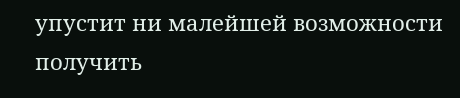упустит ни малейшей возможности получить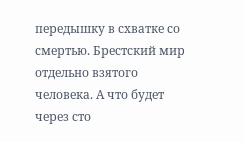передышку в схватке со смертью. Брестский мир отдельно взятого человека. А что будет через сто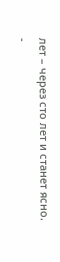лет – через сто лет и станет ясно.
-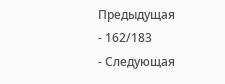Предыдущая
- 162/183
- Следующая